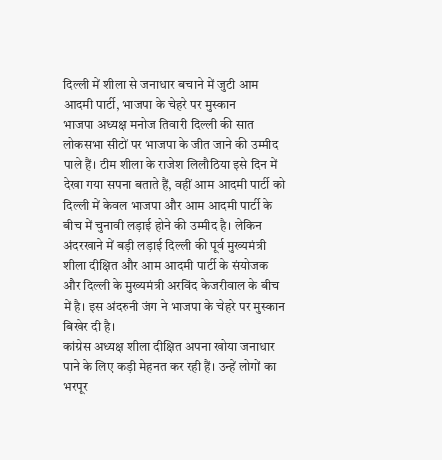दिल्ली में शीला से जनाधार बचाने में जुटी आम आदमी पार्टी, भाजपा के चेहरे पर मुस्कान
भाजपा अध्यक्ष मनोज तिवारी दिल्ली की सात लोकसभा सीटों पर भाजपा के जीत जाने की उम्मीद पाले हैं। टीम शीला के राजेश लिलौठिया इसे दिन में देखा गया सपना बताते हैं, वहीं आम आदमी पार्टी को दिल्ली में केवल भाजपा और आम आदमी पार्टी के बीच में चुनावी लड़ाई होने की उम्मीद है। लेकिन अंदरखाने में बड़ी लड़ाई दिल्ली की पूर्व मुख्यमंत्री शीला दीक्षित और आम आदमी पार्टी के संयोजक और दिल्ली के मुख्यमंत्री अरविंद केजरीवाल के बीच में है। इस अंदरुनी जंग ने भाजपा के चेहरे पर मुस्कान बिखेर दी है।
कांग्रेस अध्यक्ष शीला दीक्षित अपना खोया जनाधार पाने के लिए कड़ी मेहनत कर रही हैं। उन्हें लोगों का भरपूर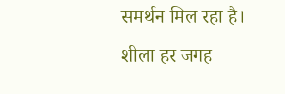समर्थन मिल रहा है। शीला हर जगह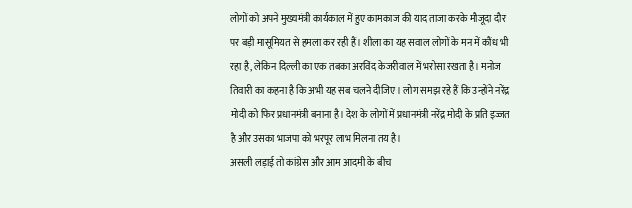लोगों को अपने मुख्यमंत्री कार्यकाल में हुए कामकाज की याद ताजा करके मौजूदा दौर पर बड़ी मासूमियत से हमला कर रही हैं। शीला का यह सवाल लोगों के मन में कौंध भी रहा है, लेकिन दिल्ली का एक तबका अरविंद केजरीवाल में भरोसा रखता है। मनोज तिवारी का कहना है कि अभी यह सब चलने दीजिए। लोग समझ रहे हैं कि उन्होंने नरेंद्र मोदी को फिर प्रधानमंत्री बनाना है। देश के लोगों में प्रधानमंत्री नरेंद्र मोदी के प्रति इज्जत है और उसका भाजपा को भरपूर लाभ मिलना तय है।
असली लड़ाई तो कांग्रेस और आम आदमी के बीच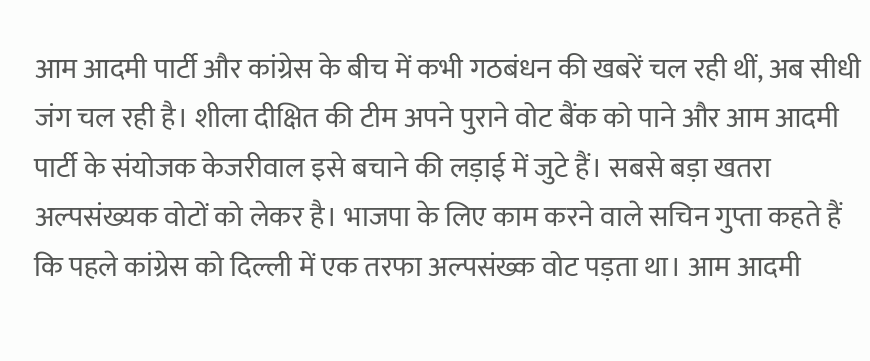आम आदमी पार्टी और कांग्रेस के बीच में कभी गठबंधन की खबरें चल रही थीं, अब सीधी जंग चल रही है। शीला दीक्षित की टीम अपने पुराने वोट बैंक को पाने और आम आदमी पार्टी के संयोजक केजरीवाल इसे बचाने की लड़ाई में जुटे हैं। सबसे बड़ा खतरा अल्पसंख्यक वोटों को लेकर है। भाजपा के लिए काम करने वाले सचिन गुप्ता कहते हैं कि पहले कांग्रेस को दिल्ली में एक तरफा अल्पसंख्क वोट पड़ता था। आम आदमी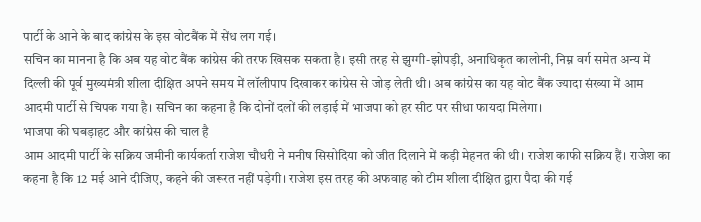पार्टी के आने के बाद कांग्रेस के इस वोटबैंक में सेंध लग गई।
सचिन का मानना है कि अब यह वोट बैंक कांग्रेस की तरफ खिसक सकता है। इसी तरह से झुग्गी-झोपड़ी, अनाधिकृत कालोनी, निम्न वर्ग समेत अन्य में दिल्ली की पूर्व मुख्यमंत्री शीला दीक्षित अपने समय में लॉलीपाप दिखाकर कांग्रेस से जोड़ लेती थी। अब कांग्रेस का यह वोट बैंक ज्यादा संख्या में आम आदमी पार्टी से चिपक गया है। सचिन का कहना है कि दोनों दलों की लड़ाई में भाजपा को हर सीट पर सीधा फायदा मिलेगा।
भाजपा की घबड़ाहट और कांग्रेस की चाल है
आम आदमी पार्टी के सक्रिय जमीनी कार्यकर्ता राजेश चौधरी ने मनीष सिसोदिया को जीत दिलाने में कड़ी मेहनत की थी। राजेश काफी सक्रिय हैं। राजेश का कहना है कि 12 मई आने दीजिए, कहने की जरूरत नहीं पड़ेगी। राजेश इस तरह की अफवाह को टीम शीला दीक्षित द्वारा पैदा की गई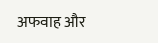अफवाह और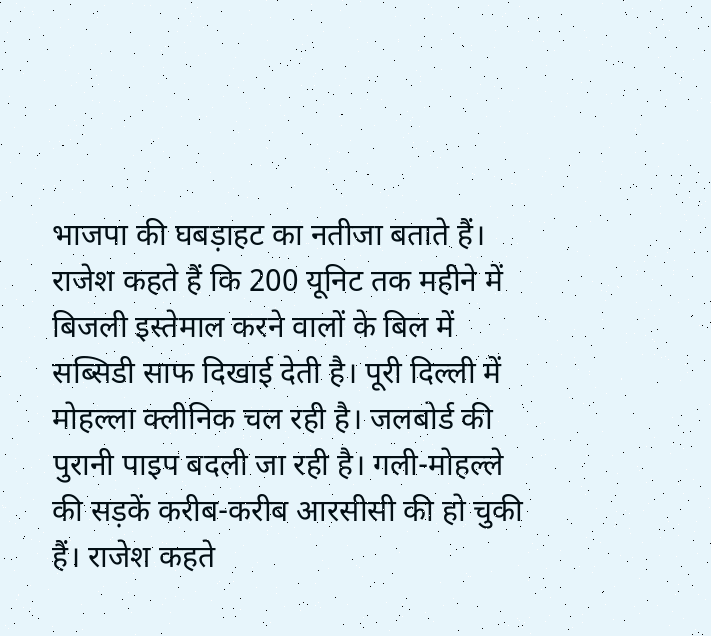भाजपा की घबड़ाहट का नतीजा बताते हैं।
राजेश कहते हैं कि 200 यूनिट तक महीने में बिजली इस्तेमाल करने वालों के बिल में सब्सिडी साफ दिखाई देती है। पूरी दिल्ली में मोहल्ला क्लीनिक चल रही है। जलबोर्ड की पुरानी पाइप बदली जा रही है। गली-मोहल्ले की सड़कें करीब-करीब आरसीसी की हो चुकी हैं। राजेश कहते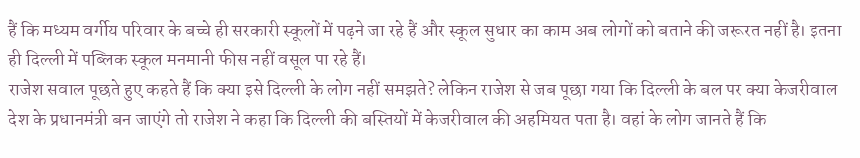हैं कि मध्यम वर्गीय परिवार के बच्चे ही सरकारी स्कूलों में पढ़ने जा रहे हैं और स्कूल सुधार का काम अब लोगों को बताने की जरूरत नहीं है। इतना ही दिल्ली में पब्लिक स्कूल मनमानी फीस नहीं वसूल पा रहे हैं।
राजेश सवाल पूछते हुए कहते हैं कि क्या इसे दिल्ली के लोग नहीं समझते? लेकिन राजेश से जब पूछा गया कि दिल्ली के बल पर क्या केजरीवाल देश के प्रधानमंत्री बन जाएंगे तो राजेश ने कहा कि दिल्ली की बस्तियों में केजरीवाल की अहमियत पता है। वहां के लोग जानते हैं कि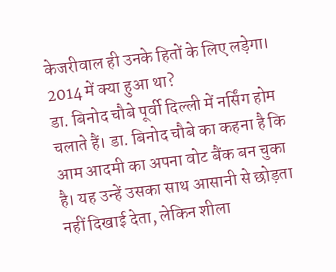केजरीवाल ही उनके हितों के लिए लड़ेगा।
2014 में क्या हुआ था?
डा. बिनोद चौबे पूर्वी दिल्ली में नर्सिंग होम चलाते हैं। डा. बिनोद चौबे का कहना है कि आम आदमी का अपना वोट बैंक बन चुका है। यह उन्हें उसका साथ आसानी से छोड़ता नहीं दिखाई देता, लेकिन शीला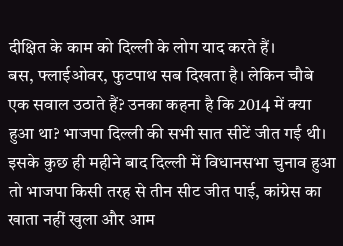दीक्षित के काम को दिल्ली के लोग याद करते हैं।
बस, फ्लाईओवर, फुटपाथ सब दिखता है। लेकिन चौबे एक सवाल उठाते हैं? उनका कहना है कि 2014 में क्या हुआ था? भाजपा दिल्ली की सभी सात सीटें जीत गई थी। इसके कुछ ही महीने बाद दिल्ली में विधानसभा चुनाव हुआ तो भाजपा किसी तरह से तीन सीट जीत पाई, कांग्रेस का खाता नहीं खुला और आम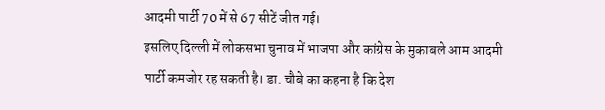आदमी पार्टी 70 में से 67 सीटें जीत गई।
इसलिए दिल्ली में लोकसभा चुनाव में भाजपा और कांग्रेस के मुकाबले आम आदमी पार्टी कमजोर रह सकती है। डा. चौबे का कहना है कि देश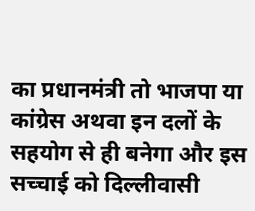का प्रधानमंत्री तो भाजपा या कांग्रेस अथवा इन दलों के सहयोग से ही बनेगा और इस सच्चाई को दिल्लीवासी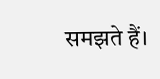समझते हैं।